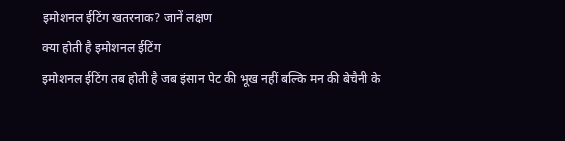इमोशनल ईटिंग खतरनाक? जानें लक्षण
क्या होती है इमोशनल ईटिंग
इमोशनल ईटिंग तब होती है जब इंसान पेट की भूख नहीं बल्कि मन की बेचैनी के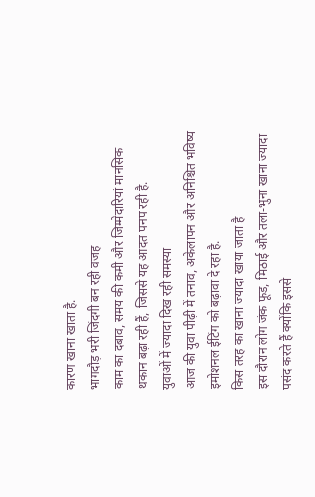कारण खाना खाता है.
भागदौड़ भरी जिंदगी बन रही वजह
काम का दबाव, समय की कमी और जिम्मेदारियां मानसिक थकान बढ़ा रही हैं, जिससे यह आदत पनप रही है.
युवाओं में ज्यादा दिख रही समस्या
आज की युवा पीढ़ी में तनाव, अकेलापन और अनिश्चित भविष्य इमोशनल ईटिंग को बढ़ावा दे रहा है.
किस तरह का खाना ज्यादा खाया जाता है
इस दौरान लोग जंक फूड, मिठाई और तला-भुना खाना ज्यादा पसंद करते हैं क्योंकि इससे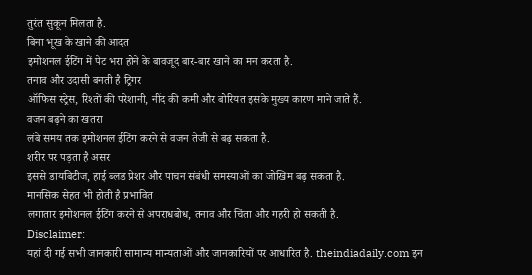तुरंत सुकून मिलता है.
बिना भूख के खाने की आदत
इमोशनल ईटिंग में पेट भरा होने के बावजूद बार-बार खाने का मन करता है.
तनाव और उदासी बनती है ट्रिगर
ऑफिस स्ट्रेस, रिश्तों की परेशानी, नींद की कमी और बोरियत इसके मुख्य कारण माने जाते हैं.
वजन बढ़ने का खतरा
लंबे समय तक इमोशनल ईटिंग करने से वजन तेजी से बढ़ सकता है.
शरीर पर पड़ता है असर
इससे डायबिटीज, हाई ब्लड प्रेशर और पाचन संबंधी समस्याओं का जोखिम बढ़ सकता है.
मानसिक सेहत भी होती है प्रभावित
लगातार इमोशनल ईटिंग करने से अपराधबोध, तनाव और चिंता और गहरी हो सकती है.
Disclaimer:
यहां दी गई सभी जानकारी सामान्य मान्यताओं और जानकारियों पर आधारित है. theindiadaily.com इन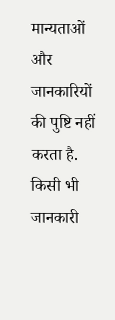मान्यताओं और जानकारियों की पुष्टि नहीं करता है. किसी भी जानकारी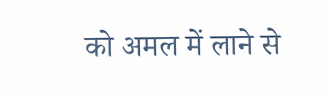को अमल में लाने से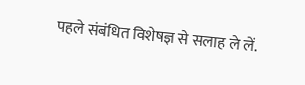पहले संबंधित विशेषज्ञ से सलाह ले लें.